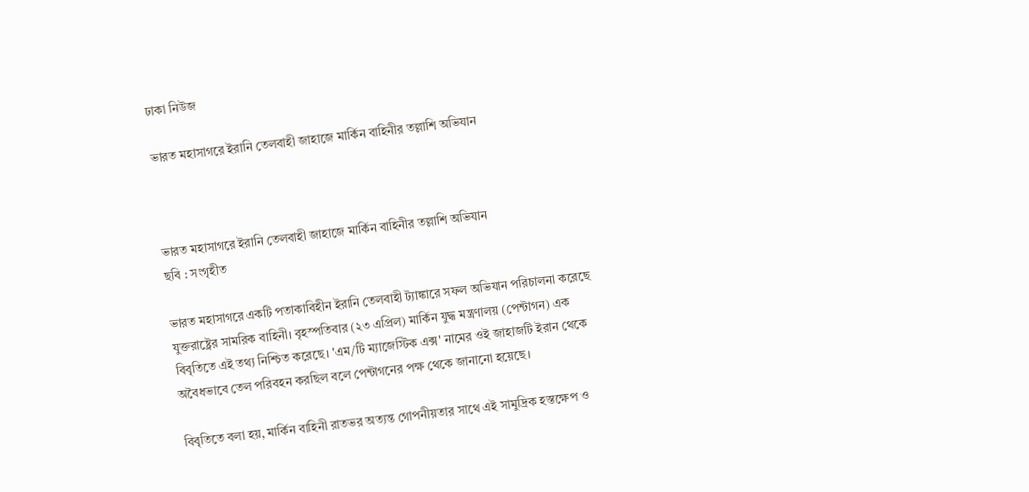ঢাকা নিউজ

ভারত মহাসাগরে ইরানি তেলবাহী জাহাজে মার্কিন বাহিনীর তল্লাশি অভিযান



ভারত মহাসাগরে ইরানি তেলবাহী জাহাজে মার্কিন বাহিনীর তল্লাশি অভিযান
ছবি : সংগৃহীত

ভারত মহাসাগরে একটি পতাকাবিহীন ইরানি তেলবাহী ট্যাঙ্কারে সফল অভিযান পরিচালনা করেছে যুক্তরাষ্ট্রের সামরিক বাহিনী। বৃহস্পতিবার (২৩ এপ্রিল) মার্কিন যুদ্ধ মন্ত্রণালয় (পেন্টাগন) এক বিবৃতিতে এই তথ্য নিশ্চিত করেছে। 'এম/টি ম্যাজেস্টিক এক্স' নামের ওই জাহাজটি ইরান থেকে অবৈধভাবে তেল পরিবহন করছিল বলে পেন্টাগনের পক্ষ থেকে জানানো হয়েছে।

বিবৃতিতে বলা হয়, মার্কিন বাহিনী রাতভর অত্যন্ত গোপনীয়তার সাথে এই সামুদ্রিক হস্তক্ষেপ ও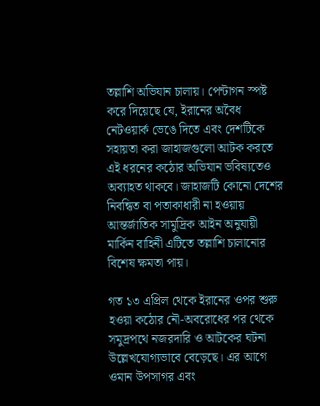তল্লাশি অভিযান চালায়। পেন্টাগন স্পষ্ট করে দিয়েছে যে, ইরানের অবৈধ নেটওয়ার্ক ভেঙে দিতে এবং দেশটিকে সহায়তা করা জাহাজগুলো আটক করতে এই ধরনের কঠোর অভিযান ভবিষ্যতেও অব্যাহত থাকবে। জাহাজটি কোনো দেশের নিবন্ধিত বা পতাকাধারী না হওয়ায় আন্তর্জাতিক সামুদ্রিক আইন অনুযায়ী মার্কিন বাহিনী এটিতে তল্লাশি চালানোর বিশেষ ক্ষমতা পায়।

গত ১৩ এপ্রিল থেকে ইরানের ওপর শুরু হওয়া কঠোর নৌ-অবরোধের পর থেকে সমুদ্রপথে নজরদারি ও আটকের ঘটনা উল্লেখযোগ্যভাবে বেড়েছে। এর আগে ওমান উপসাগর এবং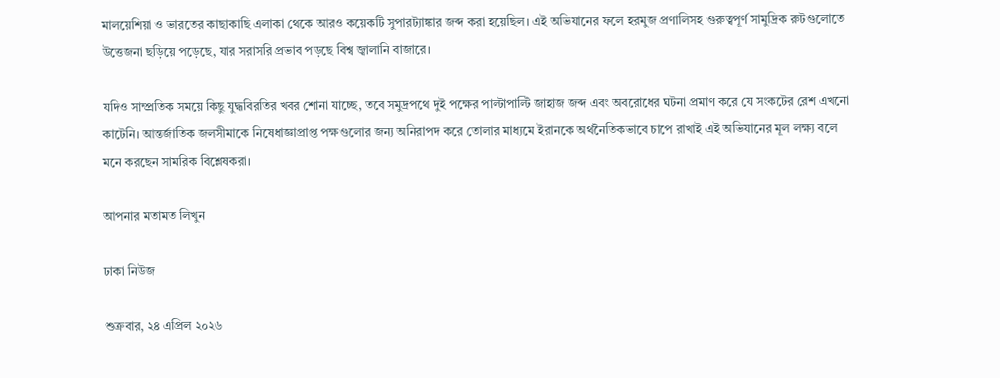মালয়েশিয়া ও ভারতের কাছাকাছি এলাকা থেকে আরও কয়েকটি সুপারট্যাঙ্কার জব্দ করা হয়েছিল। এই অভিযানের ফলে হরমুজ প্রণালিসহ গুরুত্বপূর্ণ সামুদ্রিক রুটগুলোতে উত্তেজনা ছড়িয়ে পড়েছে, যার সরাসরি প্রভাব পড়ছে বিশ্ব জ্বালানি বাজারে।

যদিও সাম্প্রতিক সময়ে কিছু যুদ্ধবিরতির খবর শোনা যাচ্ছে, তবে সমুদ্রপথে দুই পক্ষের পাল্টাপাল্টি জাহাজ জব্দ এবং অবরোধের ঘটনা প্রমাণ করে যে সংকটের রেশ এখনো কাটেনি। আন্তর্জাতিক জলসীমাকে নিষেধাজ্ঞাপ্রাপ্ত পক্ষগুলোর জন্য অনিরাপদ করে তোলার মাধ্যমে ইরানকে অর্থনৈতিকভাবে চাপে রাখাই এই অভিযানের মূল লক্ষ্য বলে মনে করছেন সামরিক বিশ্লেষকরা।

আপনার মতামত লিখুন

ঢাকা নিউজ

শুক্রবার, ২৪ এপ্রিল ২০২৬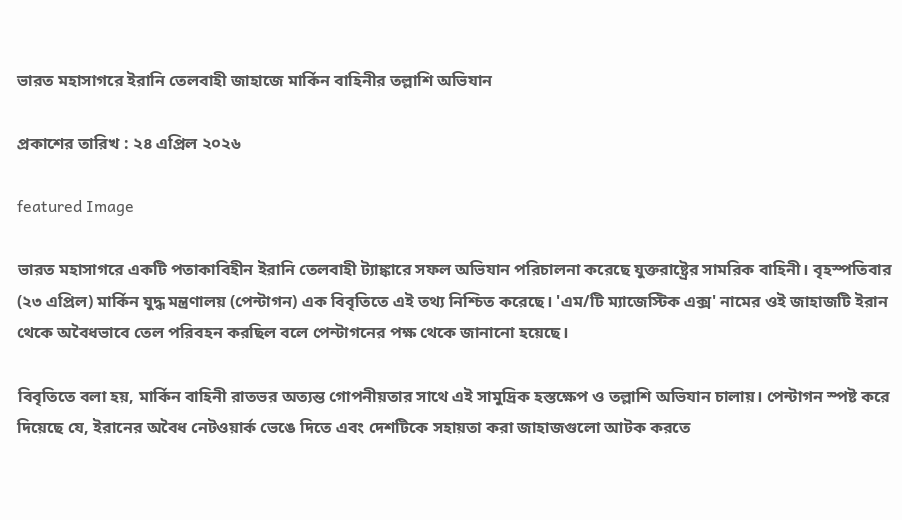ভারত মহাসাগরে ইরানি তেলবাহী জাহাজে মার্কিন বাহিনীর তল্লাশি অভিযান

প্রকাশের তারিখ : ২৪ এপ্রিল ২০২৬

featured Image

ভারত মহাসাগরে একটি পতাকাবিহীন ইরানি তেলবাহী ট্যাঙ্কারে সফল অভিযান পরিচালনা করেছে যুক্তরাষ্ট্রের সামরিক বাহিনী। বৃহস্পতিবার (২৩ এপ্রিল) মার্কিন যুদ্ধ মন্ত্রণালয় (পেন্টাগন) এক বিবৃতিতে এই তথ্য নিশ্চিত করেছে। 'এম/টি ম্যাজেস্টিক এক্স' নামের ওই জাহাজটি ইরান থেকে অবৈধভাবে তেল পরিবহন করছিল বলে পেন্টাগনের পক্ষ থেকে জানানো হয়েছে।

বিবৃতিতে বলা হয়, মার্কিন বাহিনী রাতভর অত্যন্ত গোপনীয়তার সাথে এই সামুদ্রিক হস্তক্ষেপ ও তল্লাশি অভিযান চালায়। পেন্টাগন স্পষ্ট করে দিয়েছে যে, ইরানের অবৈধ নেটওয়ার্ক ভেঙে দিতে এবং দেশটিকে সহায়তা করা জাহাজগুলো আটক করতে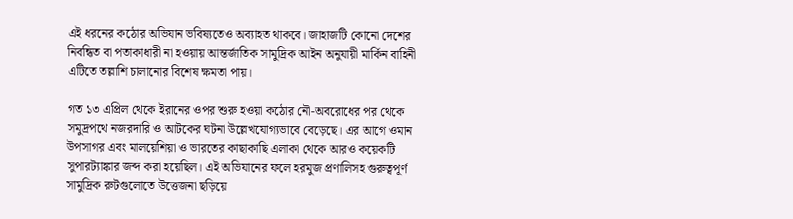এই ধরনের কঠোর অভিযান ভবিষ্যতেও অব্যাহত থাকবে। জাহাজটি কোনো দেশের নিবন্ধিত বা পতাকাধারী না হওয়ায় আন্তর্জাতিক সামুদ্রিক আইন অনুযায়ী মার্কিন বাহিনী এটিতে তল্লাশি চালানোর বিশেষ ক্ষমতা পায়।

গত ১৩ এপ্রিল থেকে ইরানের ওপর শুরু হওয়া কঠোর নৌ-অবরোধের পর থেকে সমুদ্রপথে নজরদারি ও আটকের ঘটনা উল্লেখযোগ্যভাবে বেড়েছে। এর আগে ওমান উপসাগর এবং মালয়েশিয়া ও ভারতের কাছাকাছি এলাকা থেকে আরও কয়েকটি সুপারট্যাঙ্কার জব্দ করা হয়েছিল। এই অভিযানের ফলে হরমুজ প্রণালিসহ গুরুত্বপূর্ণ সামুদ্রিক রুটগুলোতে উত্তেজনা ছড়িয়ে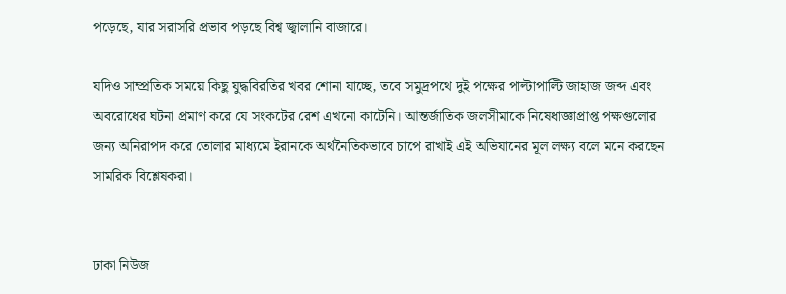পড়েছে, যার সরাসরি প্রভাব পড়ছে বিশ্ব জ্বালানি বাজারে।

যদিও সাম্প্রতিক সময়ে কিছু যুদ্ধবিরতির খবর শোনা যাচ্ছে, তবে সমুদ্রপথে দুই পক্ষের পাল্টাপাল্টি জাহাজ জব্দ এবং অবরোধের ঘটনা প্রমাণ করে যে সংকটের রেশ এখনো কাটেনি। আন্তর্জাতিক জলসীমাকে নিষেধাজ্ঞাপ্রাপ্ত পক্ষগুলোর জন্য অনিরাপদ করে তোলার মাধ্যমে ইরানকে অর্থনৈতিকভাবে চাপে রাখাই এই অভিযানের মূল লক্ষ্য বলে মনে করছেন সামরিক বিশ্লেষকরা।


ঢাকা নিউজ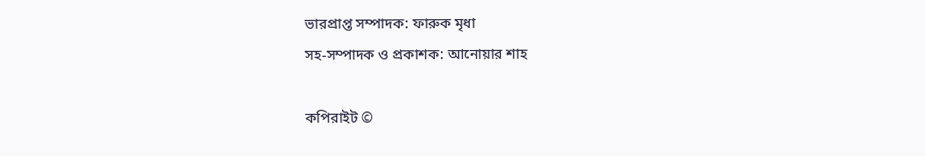ভারপ্রাপ্ত সম্পাদক: ফারুক মৃধা
সহ-সম্পাদক ও প্রকাশক: আনোয়ার শাহ

কপিরাইট ©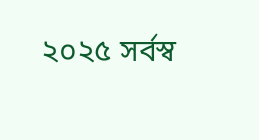২০২৫ সর্বস্ব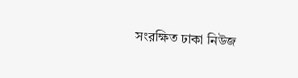সংরক্ষিত ঢাকা নিউজ